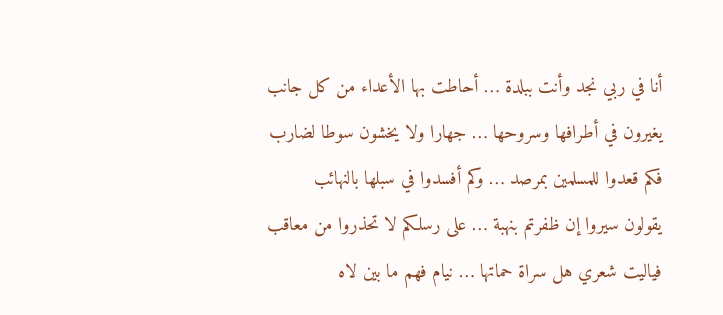أنا في ربي نجد وأنت ببلدة … أحاطت بها الأعداء من كل جانب
يغيرون في أطرافها وسروحها … جهارا ولا يخشون سوطا لضارب
فكم قعدوا للمسلمين بمرصد … وكم أفسدوا في سبلها بالنهائب
يقولون سيروا إن ظفرتم بنهبة … على رسلكم لا تحذروا من معاقب
فياليت شعري هل سراة حماتها … نيام فهم ما بين لاه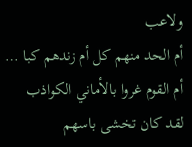ولاعب
أم الحد منهم كل أم زندهم كبا … أم القوم غروا بالأماني الكواذب
لقد كان تخشى باسهم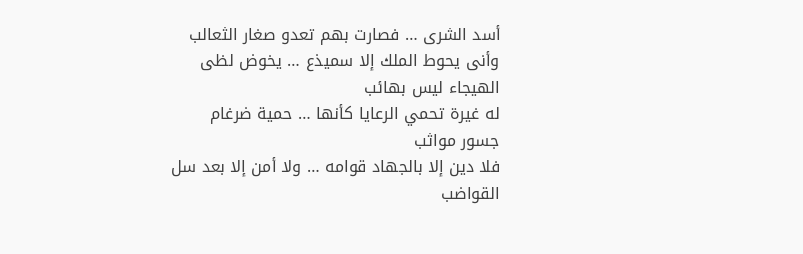أسد الشرى … فصارت بهم تعدو صغار الثعالب
وأنى يحوط الملك إلا سميذع … يخوض لظى الهيجاء ليس بهائب
له غيرة تحمي الرعايا كأنها … حمية ضرغام جسور مواثب
فلا دين إلا بالجهاد قوامه … ولا أمن إلا بعد سل القواضب